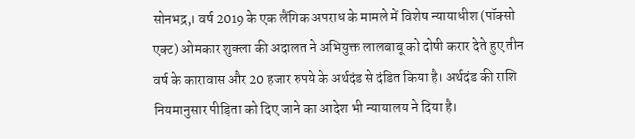सोनभद्र,। वर्ष 2019 के एक लैंगिक अपराध के मामले में विशेष न्यायाधीश (पॉक्सो एक्ट) ओमकार शुक्ला की अदालत ने अभियुक्त लालबाबू को दोषी करार देते हुए तीन वर्ष के कारावास और 20 हजार रुपये के अर्थदंड से दंडित किया है। अर्थदंड की राशि नियमानुसार पीड़िता को दिए जाने का आदेश भी न्यायालय ने दिया है।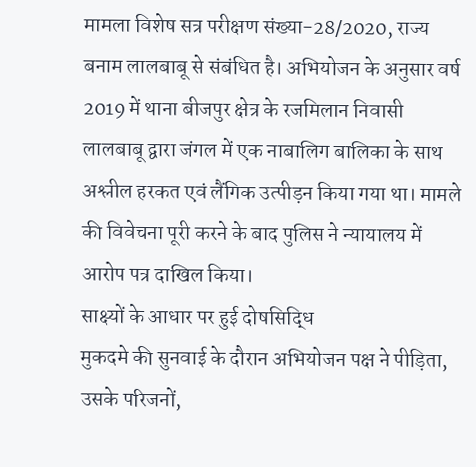मामला विशेष सत्र परीक्षण संख्या-28/2020, राज्य बनाम लालबाबू से संबंधित है। अभियोजन के अनुसार वर्ष 2019 में थाना बीजपुर क्षेत्र के रजमिलान निवासी लालबाबू द्वारा जंगल में एक नाबालिग बालिका के साथ अश्लील हरकत एवं लैंगिक उत्पीड़न किया गया था। मामले की विवेचना पूरी करने के बाद पुलिस ने न्यायालय में आरोप पत्र दाखिल किया।
साक्ष्यों के आधार पर हुई दोषसिद्धि
मुकदमे की सुनवाई के दौरान अभियोजन पक्ष ने पीड़िता, उसके परिजनों,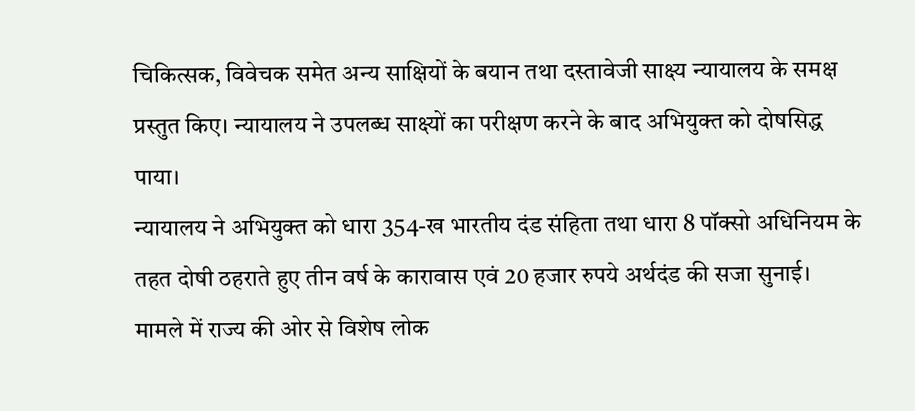चिकित्सक, विवेचक समेत अन्य साक्षियों के बयान तथा दस्तावेजी साक्ष्य न्यायालय के समक्ष प्रस्तुत किए। न्यायालय ने उपलब्ध साक्ष्यों का परीक्षण करने के बाद अभियुक्त को दोषसिद्ध पाया।
न्यायालय ने अभियुक्त को धारा 354-ख भारतीय दंड संहिता तथा धारा 8 पॉक्सो अधिनियम के तहत दोषी ठहराते हुए तीन वर्ष के कारावास एवं 20 हजार रुपये अर्थदंड की सजा सुनाई।
मामले में राज्य की ओर से विशेष लोक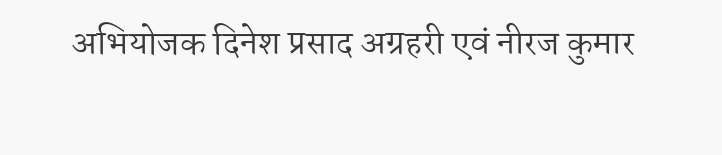अभियोजक दिनेश प्रसाद अग्रहरी एवं नीरज कुमार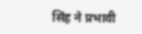सिंह ने प्रभावी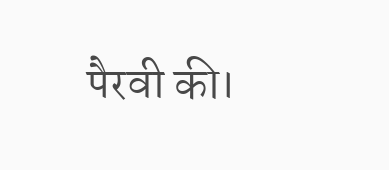पैरवी की।